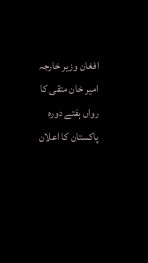افغان وزیر خارجہ امیر خان متقی کا رواں ہفتے دورہ پاکستان کا اعلان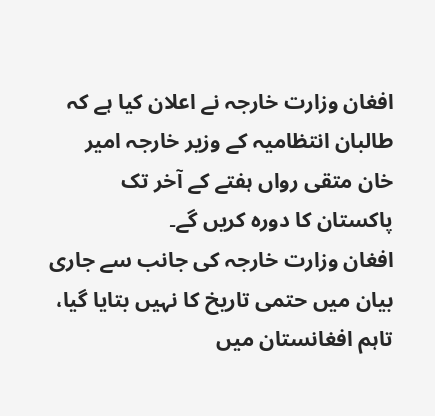افغان وزارت خارجہ نے اعلان کیا ہے کہ طالبان انتظامیہ کے وزیر خارجہ امیر خان متقی رواں ہفتے کے آخر تک پاکستان کا دورہ کریں گے۔
افغان وزارت خارجہ کی جانب سے جاری بیان میں حتمی تاریخ کا نہیں بتایا گیا، تاہم افغانستان میں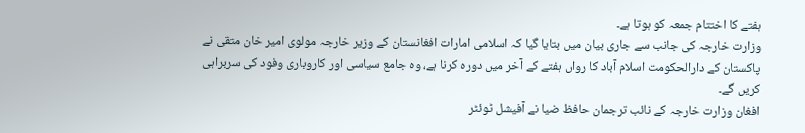ہفتے کا اختتام جمعہ کو ہوتا ہے۔
وزارت خارجہ کی جانب سے جاری بیان میں بتایا گیا کہ اسلامی امارات افغانستان کے وزیر خارجہ مولوی امیر خان متقی نے پاکستان کے دارالحکومت اسلام آباد کا رواں ہفتے کے آخر میں دورہ کرنا ہے، وہ جامع سیاسی اور کاروباری وفود کی سربراہی کریں گے۔
افغان وزارت خارجہ کے نائب ترجمان حافظ ضیا نے آفیشل ٹوئٹر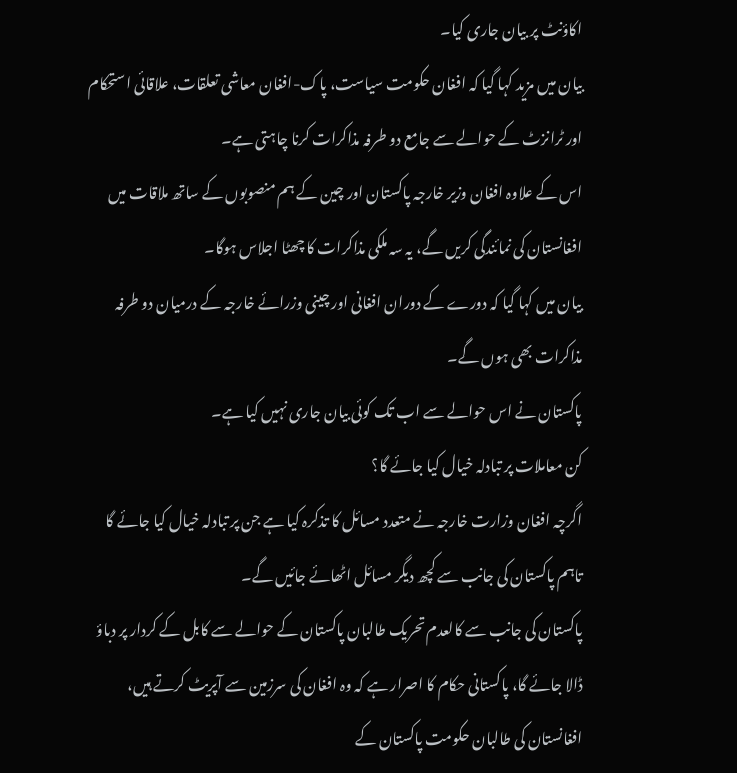اکاؤنٹ پر بیان جاری کیا۔
بیان میں مزید کہا گیا کہ افغان حکومت سیاست، پاک-افغان معاشی تعلقات، علاقائی استحکام اور ٹرانزٹ کے حوالے سے جامع دو طرفہ مذاکرات کرنا چاہتی ہے۔
اس کے علاوہ افغان وزیر خارجہ پاکستان اور چین کے ہم منصوبوں کے ساتھ ملاقات میں افغانستان کی نمائندگی کریں گے، یہ سہ ملکی مذاکرات کا چھٹا اجلاس ہوگا۔
بیان میں کہا گیا کہ دورے کے دوران افغانی اور چینی وزرائے خارجہ کے درمیان دو طرفہ مذاکرات بھی ہوں گے۔
پاکستان نے اس حوالے سے اب تک کوئی بیان جاری نہیں کیا ہے۔
کن معاملات پر تبادلہ خیال کیا جائے گا؟
اگرچہ افغان وزارت خارجہ نے متعدد مسائل کا تذکرہ کیا ہے جن پر تبادلہ خیال کیا جائے گا تاہم پاکستان کی جانب سے کچھ دیگر مسائل اٹھائے جائیں گے۔
پاکستان کی جانب سے کالعدم تحریک طالبان پاکستان کے حوالے سے کابل کے کردار پر دباؤ ڈالا جائے گا، پاکستانی حکام کا اصرار ہے کہ وہ افغان کی سرزمین سے آپریٹ کرتے ہیں، افغانستان کی طالبان حکومت پاکستان کے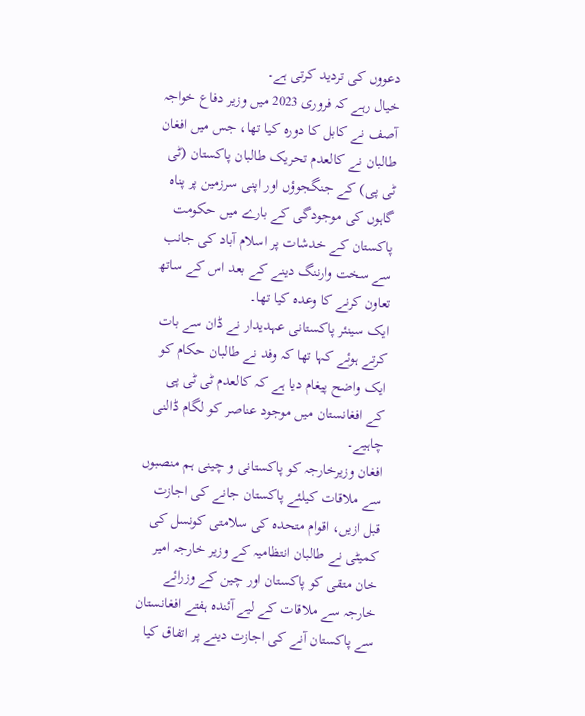دعووں کی تردید کرتی ہے۔
خیال رہے کہ فروری 2023 میں وزیر دفاع خواجہ آصف نے کابل کا دورہ کیا تھا، جس میں افغان طالبان نے کالعدم تحریک طالبان پاکستان (ٹی ٹی پی) کے جنگجوؤں اور اپنی سرزمین پر پناہ گاہوں کی موجودگی کے بارے میں حکومت پاکستان کے خدشات پر اسلام آباد کی جانب سے سخت وارننگ دینے کے بعد اس کے ساتھ تعاون کرنے کا وعدہ کیا تھا۔
ایک سینئر پاکستانی عہدیدار نے ڈان سے بات کرتے ہوئے کہا تھا کہ وفد نے طالبان حکام کو ایک واضح پیغام دیا ہے کہ کالعدم ٹی ٹی پی کے افغانستان میں موجود عناصر کو لگام ڈالنی چاہیے۔
افغان وزیرخارجہ کو پاکستانی و چینی ہم منصبوں سے ملاقات کیلئے پاکستان جانے کی اجازت
قبل ازیں، اقوام متحدہ کی سلامتی کونسل کی کمیٹی نے طالبان انتظامیہ کے وزیر خارجہ امیر خان متقی کو پاکستان اور چین کے وزرائے خارجہ سے ملاقات کے لیے آئندہ ہفتے افغانستان سے پاکستان آنے کی اجازت دینے پر اتفاق کیا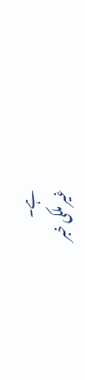ہے۔
غیر ملکی خبر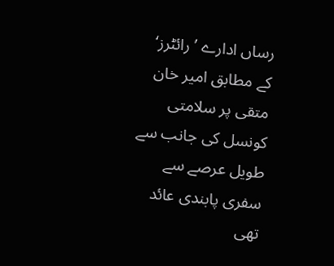رساں ادارے ’رائٹرز‘ کے مطابق امیر خان متقی پر سلامتی کونسل کی جانب سے طویل عرصے سے سفری پابندی عائد تھی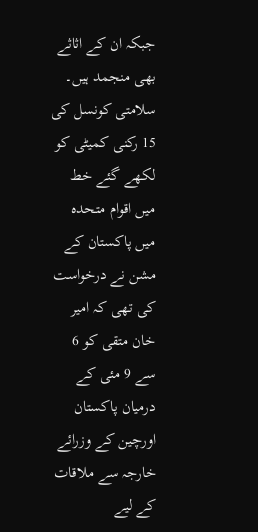جبکہ ان کے اثاثے بھی منجمد ہیں۔
سلامتی کونسل کی 15 رکنی کمیٹی کو لکھے گئے خط میں اقوام متحدہ میں پاکستان کے مشن نے درخواست کی تھی کہ امیر خان متقی کو 6 سے 9 مئی کے درمیان پاکستان اورچین کے وزرائے خارجہ سے ملاقات کے لیے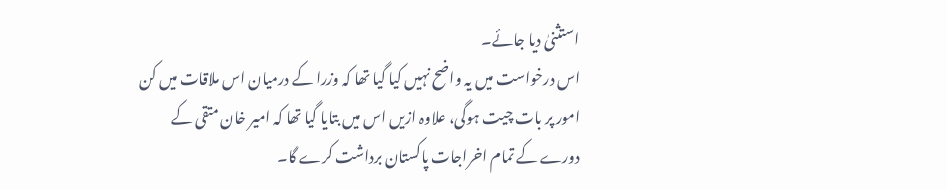استثنیٰ دیا جائے۔
اس درخواست میں یہ واضح نہیں کیا گیا تھا کہ وزرا کے درمیان اس ملاقات میں کن امور پر بات چیت ہوگی، علاوہ ازیں اس میں بتایا گیا تھا کہ امیر خان متقی کے دورے کے تمام اخراجات پاکستان برداشت کرے گا۔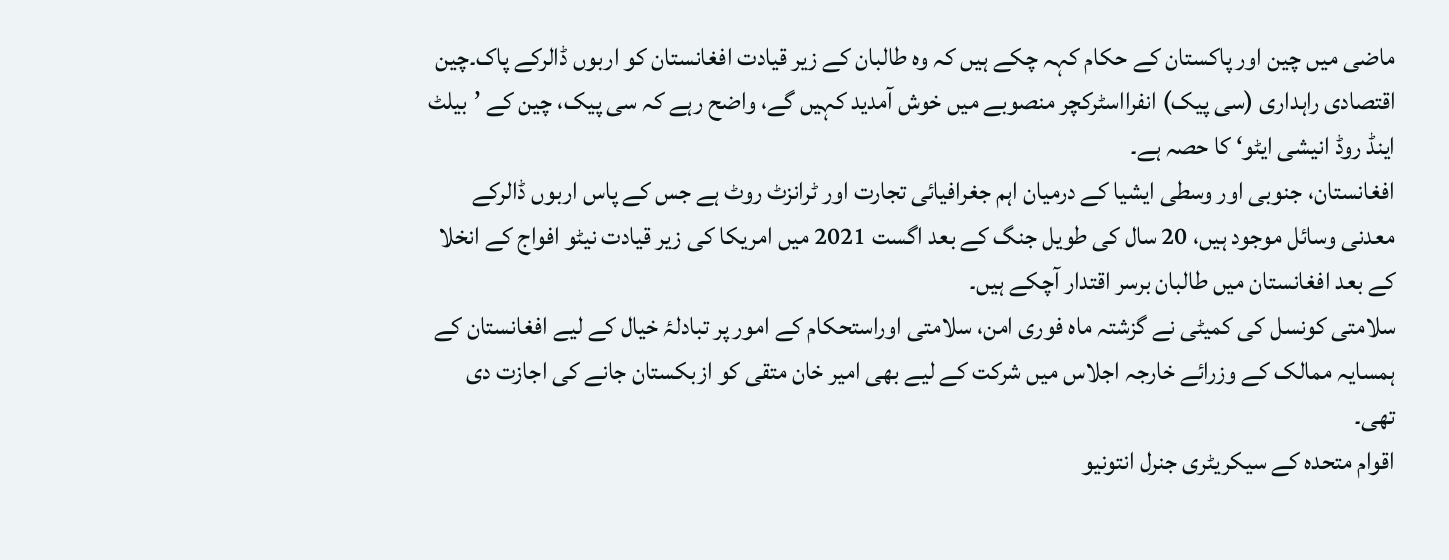ماضی میں چین اور پاکستان کے حکام کہہ چکے ہیں کہ وہ طالبان کے زیر قیادت افغانستان کو اربوں ڈالرکے پاک۔چین اقتصادی راہداری (سی پیک) انفرااسٹرکچر منصوبے میں خوش آمدید کہیں گے، واضح رہے کہ سی پیک، چین کے ’بیلٹ اینڈ روڈ انیشی ایٹو‘ کا حصہ ہے۔
افغانستان، جنوبی اور وسطی ایشیا کے درمیان اہم جغرافیائی تجارت اور ٹرانزٹ روٹ ہے جس کے پاس اربوں ڈالرکے معدنی وسائل موجود ہیں، 20 سال کی طویل جنگ کے بعد اگست 2021 میں امریکا کی زیر قیادت نیٹو افواج کے انخلا کے بعد افغانستان میں طالبان برسر اقتدار آچکے ہیں۔
سلامتی کونسل کی کمیٹی نے گزشتہ ماہ فوری امن، سلامتی اوراستحکام کے امور پر تبادلۂ خیال کے لیے افغانستان کے ہمسایہ ممالک کے وزرائے خارجہ اجلاس میں شرکت کے لیے بھی امیر خان متقی کو ازبکستان جانے کی اجازت دی تھی۔
اقوام متحدہ کے سیکریٹری جنرل انتونیو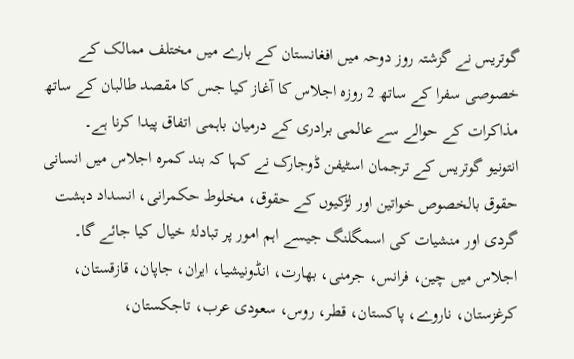گوتریس نے گزشتہ روز دوحہ میں افغانستان کے بارے میں مختلف ممالک کے خصوصی سفرا کے ساتھ 2 روزہ اجلاس کا آغاز کیا جس کا مقصد طالبان کے ساتھ مذاکرات کے حوالے سے عالمی برادری کے درمیان باہمی اتفاق پیدا کرنا ہے۔
انتونیو گوتریس کے ترجمان اسٹیفن ڈوجارک نے کہا کہ بند کمرہ اجلاس میں انسانی حقوق بالخصوص خواتین اور لڑکیوں کے حقوق، مخلوط حکمرانی، انسداد دہشت گردی اور منشیات کی اسمگلنگ جیسے اہم امور پر تبادلۂ خیال کیا جائے گا۔
اجلاس میں چین، فرانس، جرمنی، بھارت، انڈونیشیا، ایران، جاپان، قازقستان، کرغزستان، ناروے، پاکستان، قطر، روس، سعودی عرب، تاجکستان،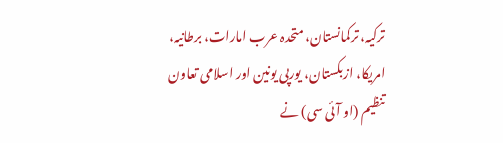ترکیہ، ترکمانستان، متحدہ عرب امارات، برطانیہ، امریکا، ازبکستان، یورپی یونین اور اسلامی تعاون تنظیم (او آئی سی) نے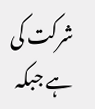شرکت کی ہے جبکہ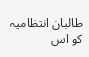طالبان انتظامیہ کو اس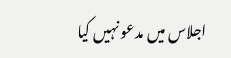اجلاس میں مدعو نہیں کیا